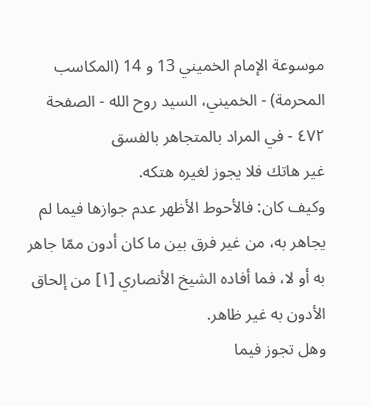موسوعة الإمام الخميني 13 و 14 (المكاسب المحرمة) - الخميني، السيد روح الله - الصفحة ٤٧٢ - في المراد بالمتجاهر بالفسق
غير هاتك فلا يجوز لغيره هتكه.
وكيف كان: فالأحوط الأظهر عدم جوازها فيما لم يجاهر به، من غير فرق بين ما كان أدون ممّا جاهر به أو لا، فما أفاده الشيخ الأنصاري [١] من إلحاق الأدون به غير ظاهر.
وهل تجوز فيما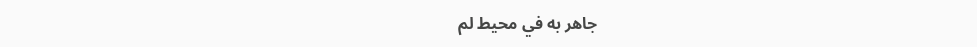جاهر به في محيط لم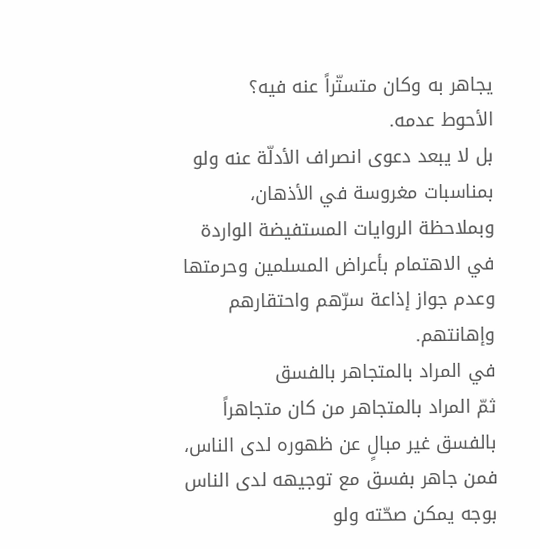يجاهر به وكان متستّراً عنه فيه؟
الأحوط عدمه.
بل لا يبعد دعوى انصراف الأدلّة عنه ولو بمناسبات مغروسة في الأذهان، وبملاحظة الروايات المستفيضة الواردة في الاهتمام بأعراض المسلمين وحرمتها وعدم جواز إذاعة سرّهم واحتقارهم وإهانتهم.
في المراد بالمتجاهر بالفسق
ثمّ المراد بالمتجاهر من كان متجاهراً بالفسق غير مبالٍ عن ظهوره لدى الناس، فمن جاهر بفسق مع توجيهه لدى الناس بوجه يمكن صحّته ولو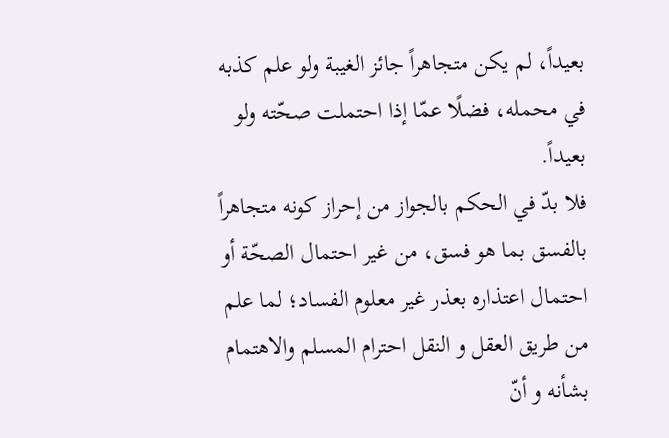بعيداً، لم يكن متجاهراً جائز الغيبة ولو علم كذبه في محمله، فضلًا عمّا إذا احتملت صحّته ولو بعيداً.
فلا بدّ في الحكم بالجواز من إحراز كونه متجاهراً بالفسق بما هو فسق، من غير احتمال الصحّة أو احتمال اعتذاره بعذر غير معلوم الفساد؛ لما علم من طريق العقل و النقل احترام المسلم والاهتمام بشأنه و أنّ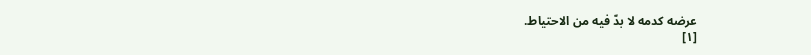عرضه كدمه لا بدّ فيه من الاحتياط.
[١]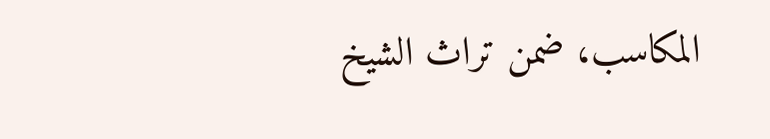المكاسب، ضمن تراث الشيخ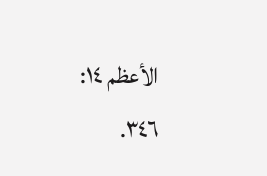الأعظم ١٤: ٣٤٦.